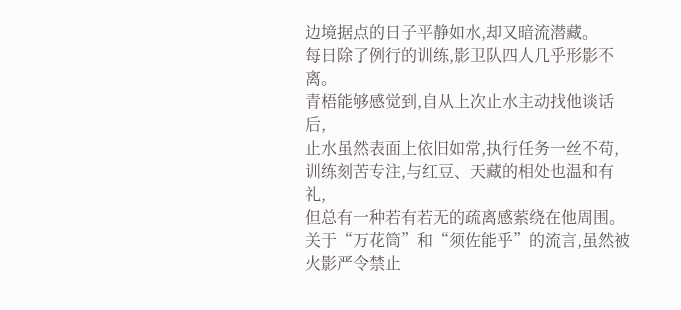边境据点的日子平静如水,却又暗流潜藏。
每日除了例行的训练,影卫队四人几乎形影不离。
青梧能够感觉到,自从上次止水主动找他谈话后,
止水虽然表面上依旧如常,执行任务一丝不苟,训练刻苦专注,与红豆、天藏的相处也温和有礼,
但总有一种若有若无的疏离感萦绕在他周围。
关于“万花筒”和“须佐能乎”的流言,虽然被火影严令禁止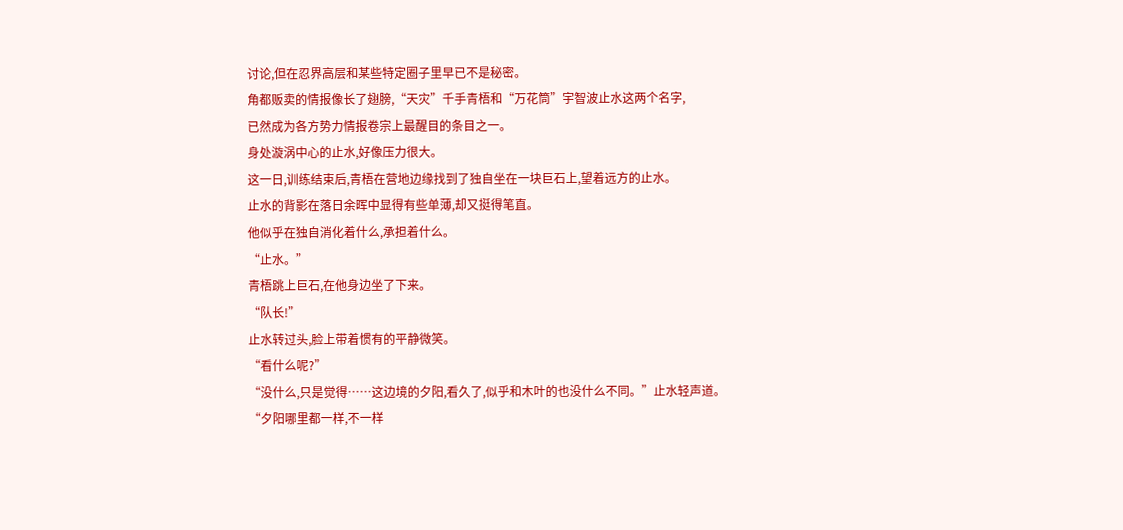讨论,但在忍界高层和某些特定圈子里早已不是秘密。
角都贩卖的情报像长了翅膀,“天灾”千手青梧和“万花筒”宇智波止水这两个名字,
已然成为各方势力情报卷宗上最醒目的条目之一。
身处漩涡中心的止水,好像压力很大。
这一日,训练结束后,青梧在营地边缘找到了独自坐在一块巨石上,望着远方的止水。
止水的背影在落日余晖中显得有些单薄,却又挺得笔直。
他似乎在独自消化着什么,承担着什么。
“止水。”
青梧跳上巨石,在他身边坐了下来。
“队长!”
止水转过头,脸上带着惯有的平静微笑。
“看什么呢?”
“没什么,只是觉得……这边境的夕阳,看久了,似乎和木叶的也没什么不同。”止水轻声道。
“夕阳哪里都一样,不一样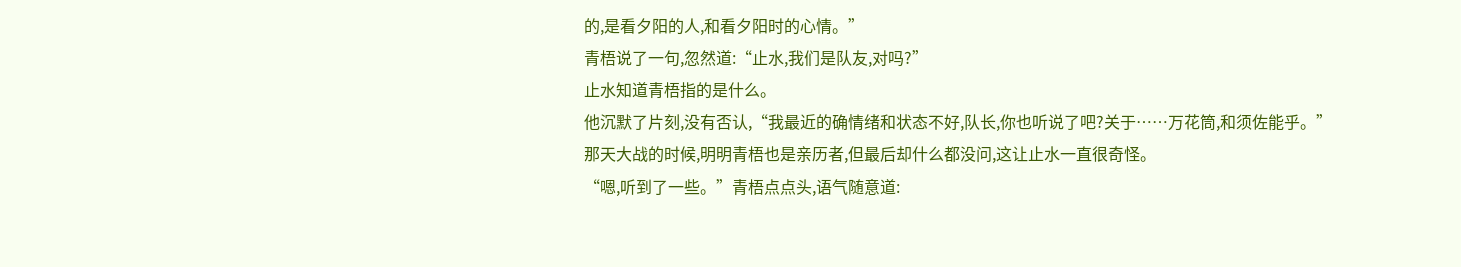的,是看夕阳的人,和看夕阳时的心情。”
青梧说了一句,忽然道:“止水,我们是队友,对吗?”
止水知道青梧指的是什么。
他沉默了片刻,没有否认,“我最近的确情绪和状态不好,队长,你也听说了吧?关于……万花筒,和须佐能乎。”
那天大战的时候,明明青梧也是亲历者,但最后却什么都没问,这让止水一直很奇怪。
“嗯,听到了一些。”青梧点点头,语气随意道: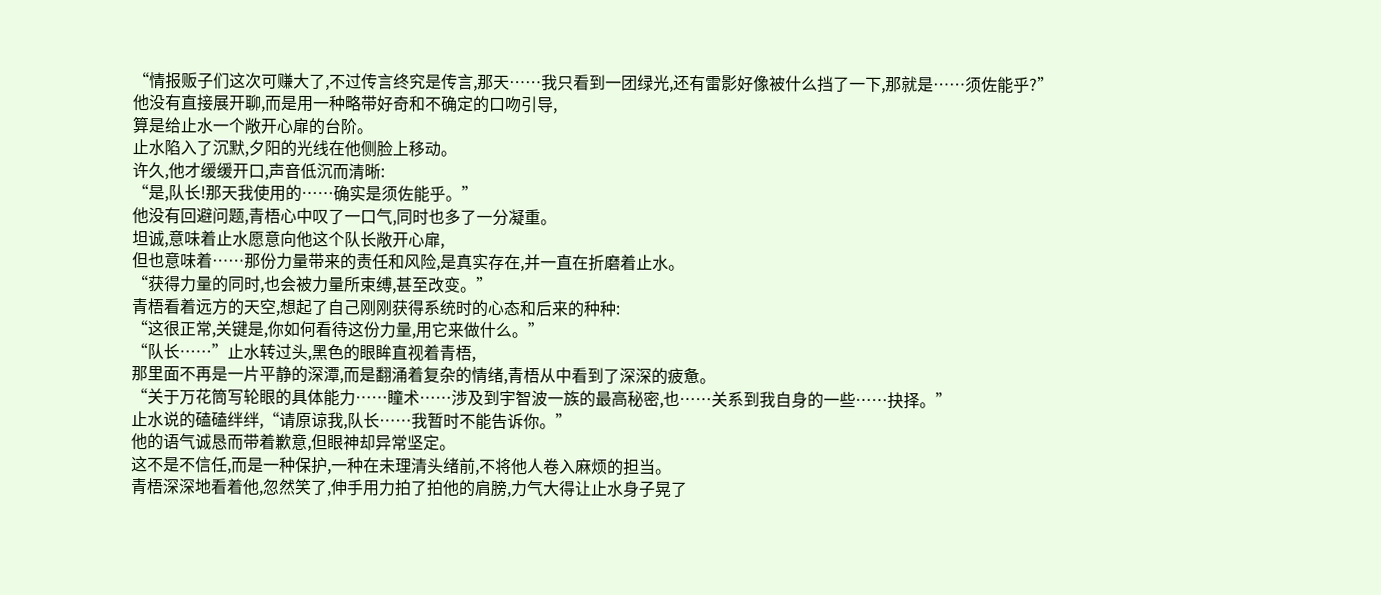“情报贩子们这次可赚大了,不过传言终究是传言,那天……我只看到一团绿光,还有雷影好像被什么挡了一下,那就是……须佐能乎?”
他没有直接展开聊,而是用一种略带好奇和不确定的口吻引导,
算是给止水一个敞开心扉的台阶。
止水陷入了沉默,夕阳的光线在他侧脸上移动。
许久,他才缓缓开口,声音低沉而清晰:
“是,队长!那天我使用的……确实是须佐能乎。”
他没有回避问题,青梧心中叹了一口气,同时也多了一分凝重。
坦诚,意味着止水愿意向他这个队长敞开心扉,
但也意味着……那份力量带来的责任和风险,是真实存在,并一直在折磨着止水。
“获得力量的同时,也会被力量所束缚,甚至改变。”
青梧看着远方的天空,想起了自己刚刚获得系统时的心态和后来的种种:
“这很正常,关键是,你如何看待这份力量,用它来做什么。”
“队长……”止水转过头,黑色的眼眸直视着青梧,
那里面不再是一片平静的深潭,而是翻涌着复杂的情绪,青梧从中看到了深深的疲惫。
“关于万花筒写轮眼的具体能力……瞳术……涉及到宇智波一族的最高秘密,也……关系到我自身的一些……抉择。”
止水说的磕磕绊绊,“请原谅我,队长……我暂时不能告诉你。”
他的语气诚恳而带着歉意,但眼神却异常坚定。
这不是不信任,而是一种保护,一种在未理清头绪前,不将他人卷入麻烦的担当。
青梧深深地看着他,忽然笑了,伸手用力拍了拍他的肩膀,力气大得让止水身子晃了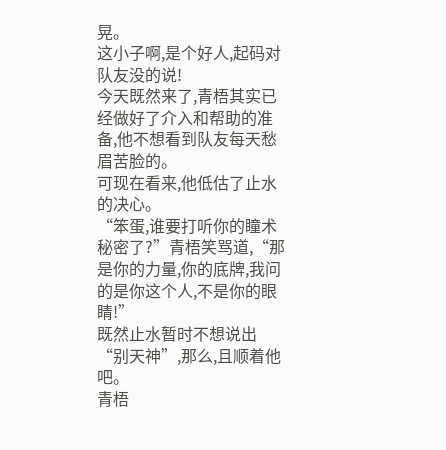晃。
这小子啊,是个好人,起码对队友没的说!
今天既然来了,青梧其实已经做好了介入和帮助的准备,他不想看到队友每天愁眉苦脸的。
可现在看来,他低估了止水的决心。
“笨蛋,谁要打听你的瞳术秘密了?”青梧笑骂道,“那是你的力量,你的底牌,我问的是你这个人,不是你的眼睛!”
既然止水暂时不想说出“别天神”,那么,且顺着他吧。
青梧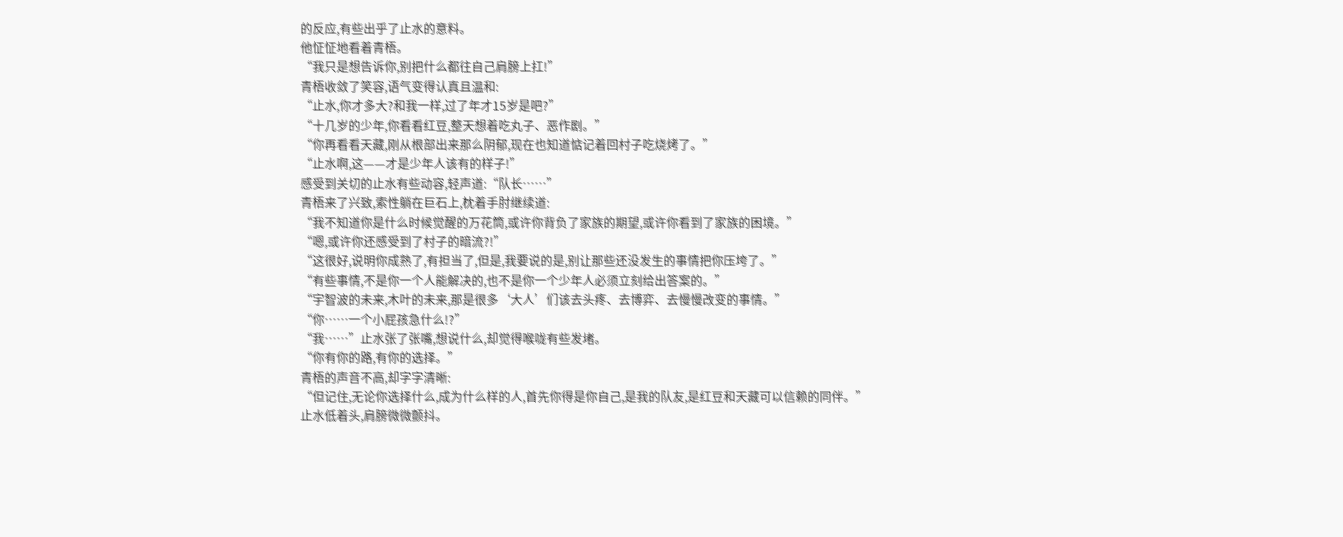的反应,有些出乎了止水的意料。
他怔怔地看着青梧。
“我只是想告诉你,别把什么都往自己肩膀上扛!”
青梧收敛了笑容,语气变得认真且温和:
“止水,你才多大?和我一样,过了年才15岁是吧?”
“十几岁的少年,你看看红豆,整天想着吃丸子、恶作剧。”
“你再看看天藏,刚从根部出来那么阴郁,现在也知道惦记着回村子吃烧烤了。”
“止水啊,这——才是少年人该有的样子!”
感受到关切的止水有些动容,轻声道:“队长……”
青梧来了兴致,索性躺在巨石上,枕着手肘继续道:
“我不知道你是什么时候觉醒的万花筒,或许你背负了家族的期望,或许你看到了家族的困境。”
“嗯,或许你还感受到了村子的暗流?!”
“这很好,说明你成熟了,有担当了,但是,我要说的是,别让那些还没发生的事情把你压垮了。”
“有些事情,不是你一个人能解决的,也不是你一个少年人必须立刻给出答案的。”
“宇智波的未来,木叶的未来,那是很多‘大人’们该去头疼、去博弈、去慢慢改变的事情。”
“你……一个小屁孩急什么!?”
“我……”止水张了张嘴,想说什么,却觉得喉咙有些发堵。
“你有你的路,有你的选择。”
青梧的声音不高,却字字清晰:
“但记住,无论你选择什么,成为什么样的人,首先你得是你自己,是我的队友,是红豆和天藏可以信赖的同伴。”
止水低着头,肩膀微微颤抖。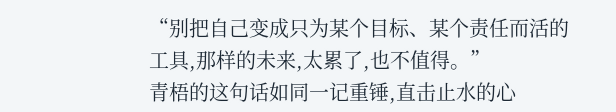“别把自己变成只为某个目标、某个责任而活的工具,那样的未来,太累了,也不值得。”
青梧的这句话如同一记重锤,直击止水的心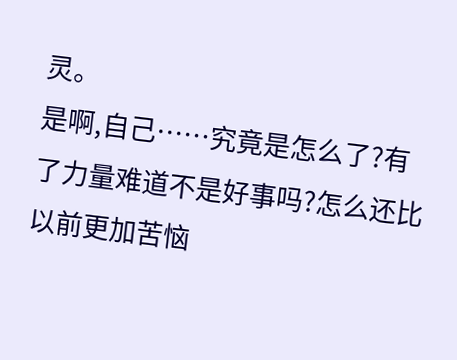灵。
是啊,自己……究竟是怎么了?有了力量难道不是好事吗?怎么还比以前更加苦恼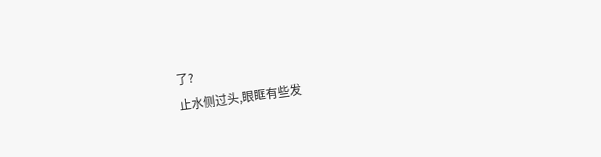了?
止水侧过头,眼眶有些发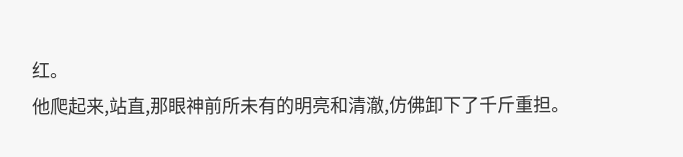红。
他爬起来,站直,那眼神前所未有的明亮和清澈,仿佛卸下了千斤重担。